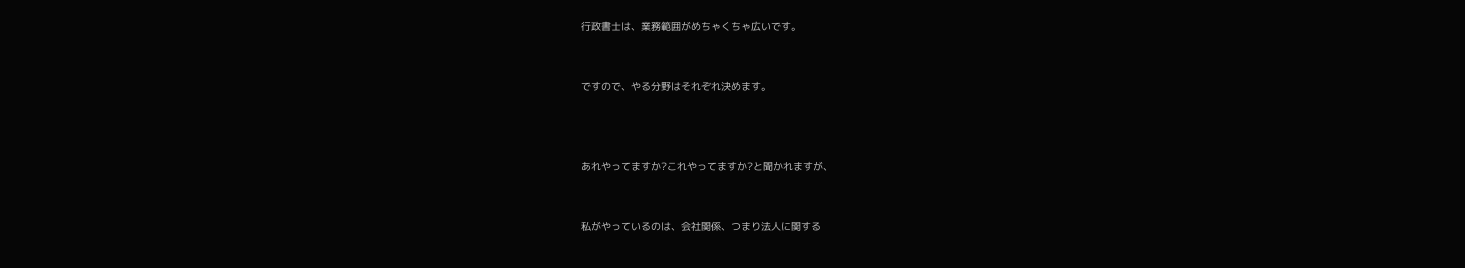行政書士は、業務範囲がめちゃくちゃ広いです。


ですので、やる分野はそれぞれ決めます。



あれやってますか?これやってますか?と聞かれますが、


私がやっているのは、会社関係、つまり法人に関する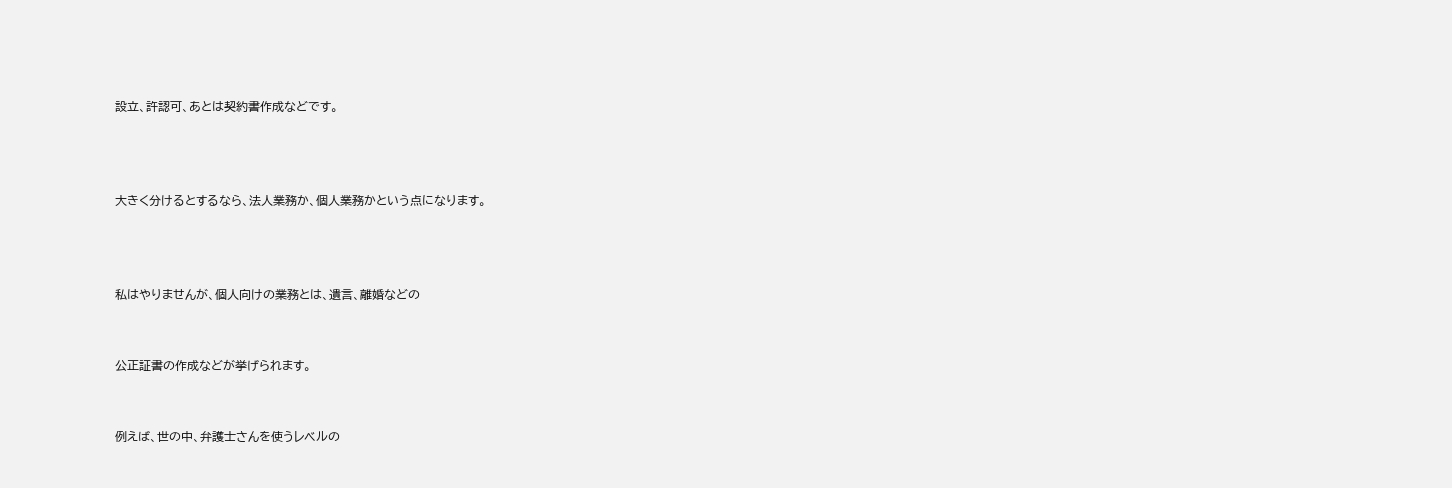設立、許認可、あとは契約書作成などです。



大きく分けるとするなら、法人業務か、個人業務かという点になります。



私はやりませんが、個人向けの業務とは、遺言、離婚などの


公正証書の作成などが挙げられます。


例えば、世の中、弁護士さんを使うレベルの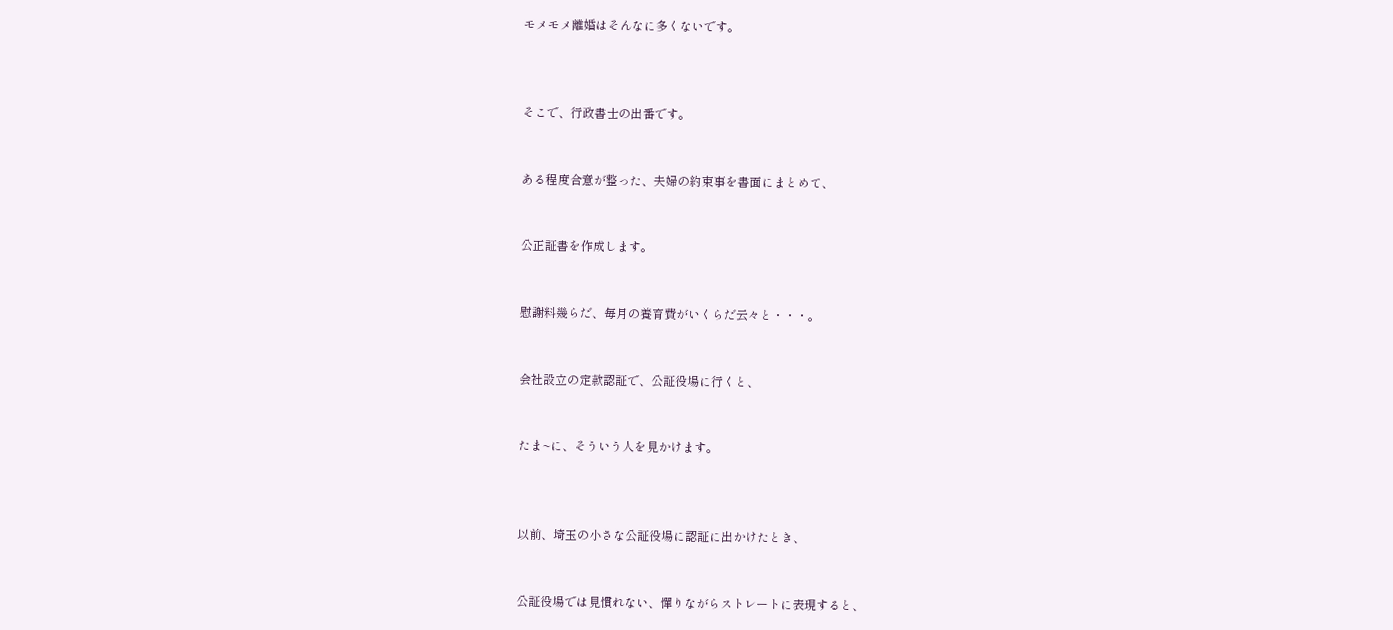モメモメ離婚はそんなに多くないです。



そこで、行政書士の出番です。


ある程度合意が整った、夫婦の約束事を書面にまとめて、


公正証書を作成します。


慰謝料幾らだ、毎月の養育費がいくらだ云々と・・・。


会社設立の定款認証で、公証役場に行くと、


たま~に、そういう人を見かけます。



以前、埼玉の小さな公証役場に認証に出かけたとき、


公証役場では見慣れない、憚りながらストレートに表現すると、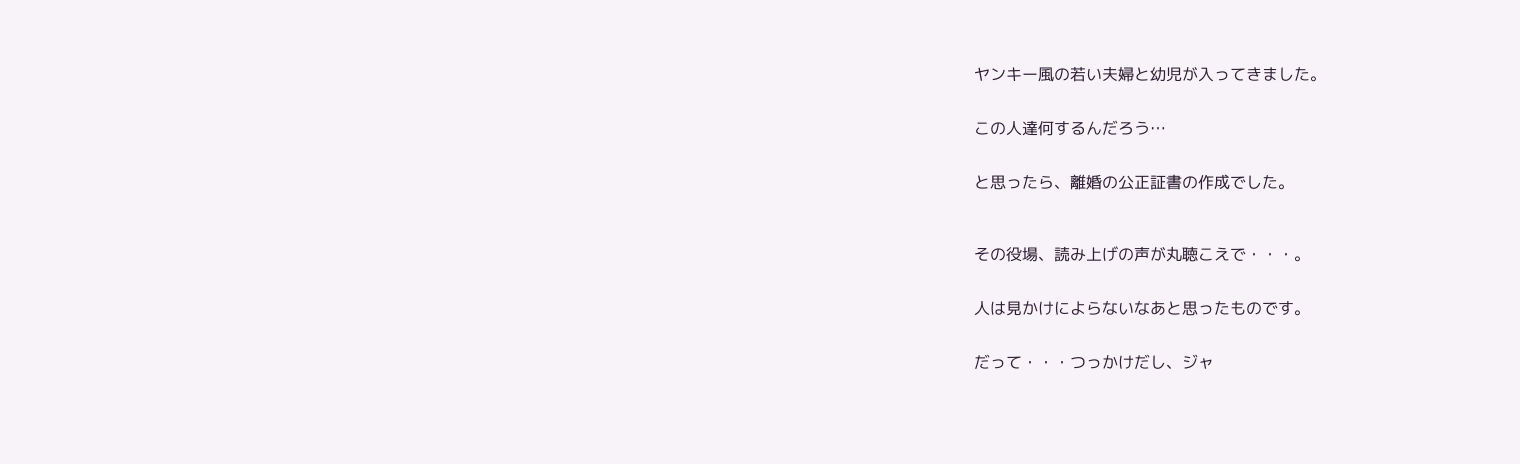ヤンキー風の若い夫婦と幼児が入ってきました。


この人達何するんだろう…


と思ったら、離婚の公正証書の作成でした。



その役場、読み上げの声が丸聴こえで・・・。


人は見かけによらないなあと思ったものです。


だって・・・つっかけだし、ジャ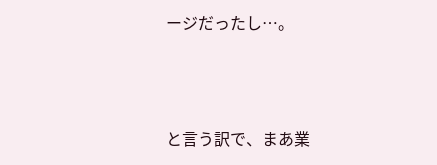ージだったし…。



と言う訳で、まあ業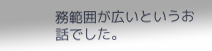務範囲が広いというお話でした。